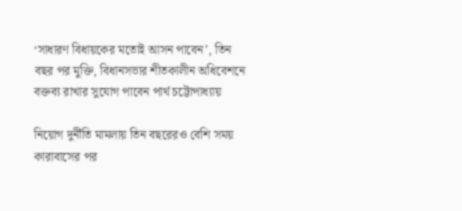‘সাধারণ বিধায়কের মতোই আসন পাবেন’, তিন বছর পর মুক্তি, বিধানসভার শীতকালীন অধিবেশনে বক্তব্য রাখার সুযোগ পাবেন পার্থ চট্টোপাধ্যায়

নিয়োগ দুর্নীতি মামলায় তিন বছরেরও বেশি সময় কারাবাসের পর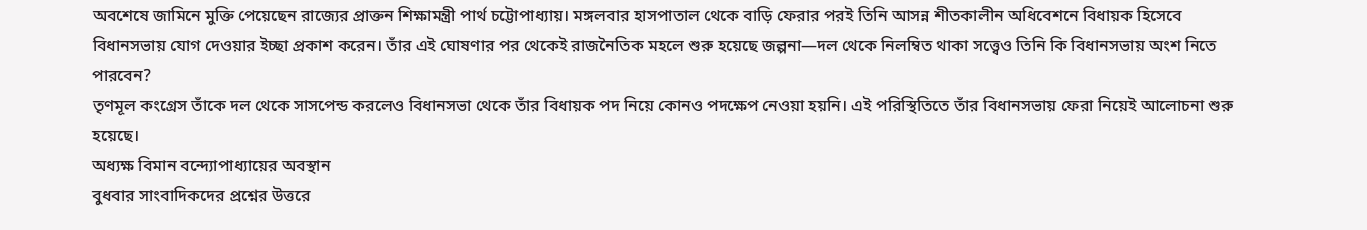অবশেষে জামিনে মুক্তি পেয়েছেন রাজ্যের প্রাক্তন শিক্ষামন্ত্রী পার্থ চট্টোপাধ্যায়। মঙ্গলবার হাসপাতাল থেকে বাড়ি ফেরার পরই তিনি আসন্ন শীতকালীন অধিবেশনে বিধায়ক হিসেবে বিধানসভায় যোগ দেওয়ার ইচ্ছা প্রকাশ করেন। তাঁর এই ঘোষণার পর থেকেই রাজনৈতিক মহলে শুরু হয়েছে জল্পনা—দল থেকে নিলম্বিত থাকা সত্ত্বেও তিনি কি বিধানসভায় অংশ নিতে পারবেন?
তৃণমূল কংগ্রেস তাঁকে দল থেকে সাসপেন্ড করলেও বিধানসভা থেকে তাঁর বিধায়ক পদ নিয়ে কোনও পদক্ষেপ নেওয়া হয়নি। এই পরিস্থিতিতে তাঁর বিধানসভায় ফেরা নিয়েই আলোচনা শুরু হয়েছে।
অধ্যক্ষ বিমান বন্দ্যোপাধ্যায়ের অবস্থান
বুধবার সাংবাদিকদের প্রশ্নের উত্তরে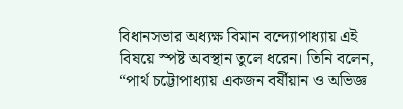বিধানসভার অধ্যক্ষ বিমান বন্দ্যোপাধ্যায় এই বিষয়ে স্পষ্ট অবস্থান তুলে ধরেন। তিনি বলেন, “পার্থ চট্টোপাধ্যায় একজন বর্ষীয়ান ও অভিজ্ঞ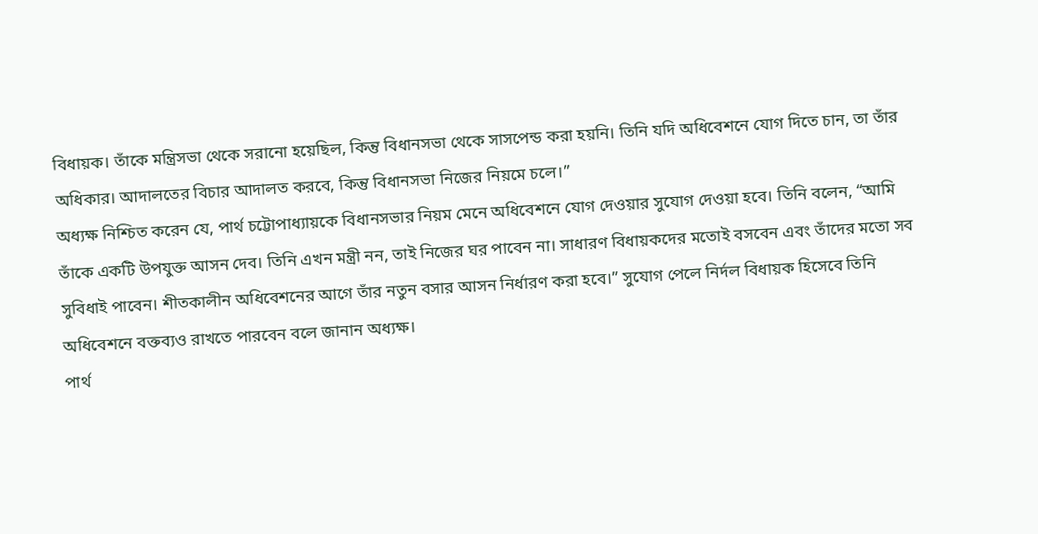বিধায়ক। তাঁকে মন্ত্রিসভা থেকে সরানো হয়েছিল, কিন্তু বিধানসভা থেকে সাসপেন্ড করা হয়নি। তিনি যদি অধিবেশনে যোগ দিতে চান, তা তাঁর অধিকার। আদালতের বিচার আদালত করবে, কিন্তু বিধানসভা নিজের নিয়মে চলে।”
অধ্যক্ষ নিশ্চিত করেন যে, পার্থ চট্টোপাধ্যায়কে বিধানসভার নিয়ম মেনে অধিবেশনে যোগ দেওয়ার সুযোগ দেওয়া হবে। তিনি বলেন, “আমি তাঁকে একটি উপযুক্ত আসন দেব। তিনি এখন মন্ত্রী নন, তাই নিজের ঘর পাবেন না। সাধারণ বিধায়কদের মতোই বসবেন এবং তাঁদের মতো সব সুবিধাই পাবেন। শীতকালীন অধিবেশনের আগে তাঁর নতুন বসার আসন নির্ধারণ করা হবে।” সুযোগ পেলে নির্দল বিধায়ক হিসেবে তিনি অধিবেশনে বক্তব্যও রাখতে পারবেন বলে জানান অধ্যক্ষ।
পার্থ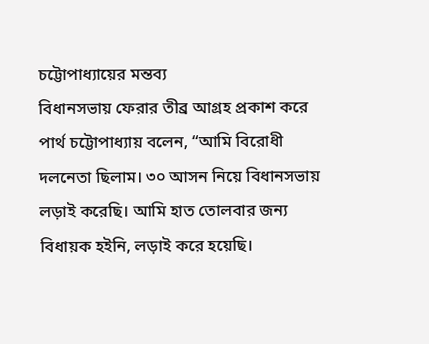চট্টোপাধ্যায়ের মন্তব্য
বিধানসভায় ফেরার তীব্র আগ্রহ প্রকাশ করে পার্থ চট্টোপাধ্যায় বলেন, “আমি বিরোধী দলনেতা ছিলাম। ৩০ আসন নিয়ে বিধানসভায় লড়াই করেছি। আমি হাত তোলবার জন্য বিধায়ক হইনি, লড়াই করে হয়েছি।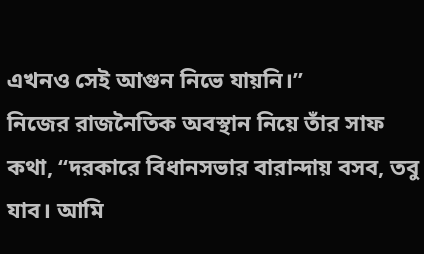এখনও সেই আগুন নিভে যায়নি।”
নিজের রাজনৈতিক অবস্থান নিয়ে তাঁর সাফ কথা, “দরকারে বিধানসভার বারান্দায় বসব, তবু যাব। আমি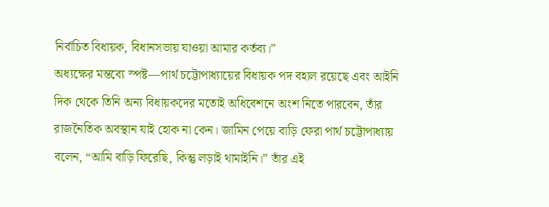নির্বাচিত বিধায়ক, বিধানসভায় যাওয়া আমার কর্তব্য।”
অধ্যক্ষের মন্তব্যে স্পষ্ট—পার্থ চট্টোপাধ্যায়ের বিধায়ক পদ বহাল রয়েছে এবং আইনি দিক থেকে তিনি অন্য বিধায়কদের মতোই অধিবেশনে অংশ নিতে পারবেন, তাঁর রাজনৈতিক অবস্থান যাই হোক না কেন। জামিন পেয়ে বাড়ি ফেরা পার্থ চট্টোপাধ্যায় বলেন, “আমি বাড়ি ফিরেছি, কিন্তু লড়াই থামাইনি।” তাঁর এই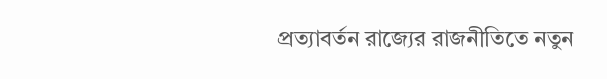প্রত্যাবর্তন রাজ্যের রাজনীতিতে নতুন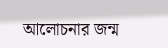আলোচনার জন্ম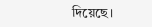দিয়েছে।